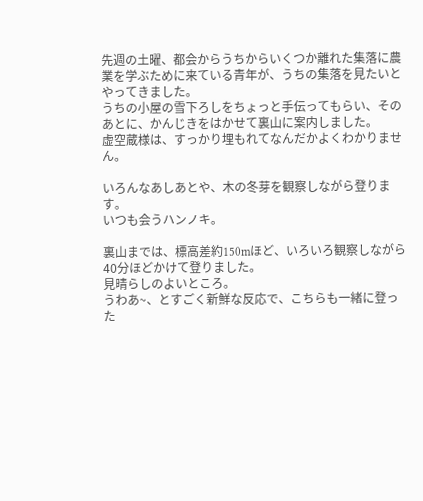先週の土曜、都会からうちからいくつか離れた集落に農業を学ぶために来ている青年が、うちの集落を見たいとやってきました。
うちの小屋の雪下ろしをちょっと手伝ってもらい、そのあとに、かんじきをはかせて裏山に案内しました。
虚空蔵様は、すっかり埋もれてなんだかよくわかりません。

いろんなあしあとや、木の冬芽を観察しながら登ります。
いつも会うハンノキ。

裏山までは、標高差約150mほど、いろいろ観察しながら40分ほどかけて登りました。
見晴らしのよいところ。
うわあ~、とすごく新鮮な反応で、こちらも一緒に登った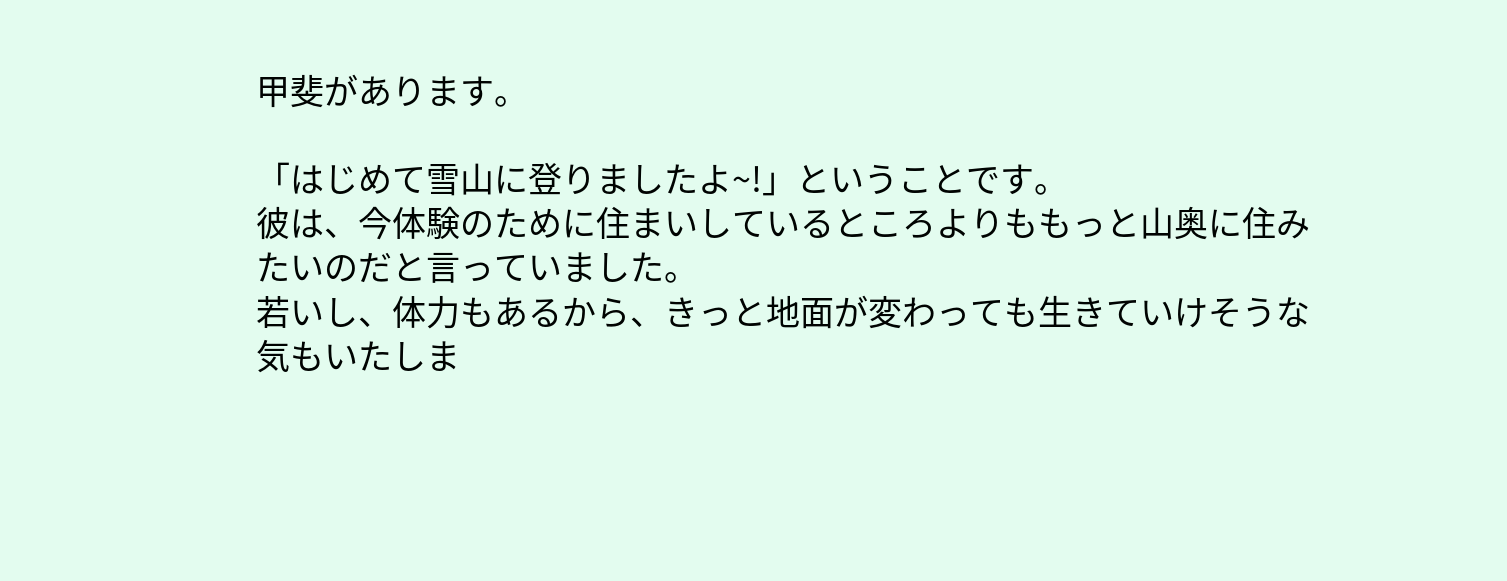甲斐があります。

「はじめて雪山に登りましたよ~!」ということです。
彼は、今体験のために住まいしているところよりももっと山奥に住みたいのだと言っていました。
若いし、体力もあるから、きっと地面が変わっても生きていけそうな気もいたしま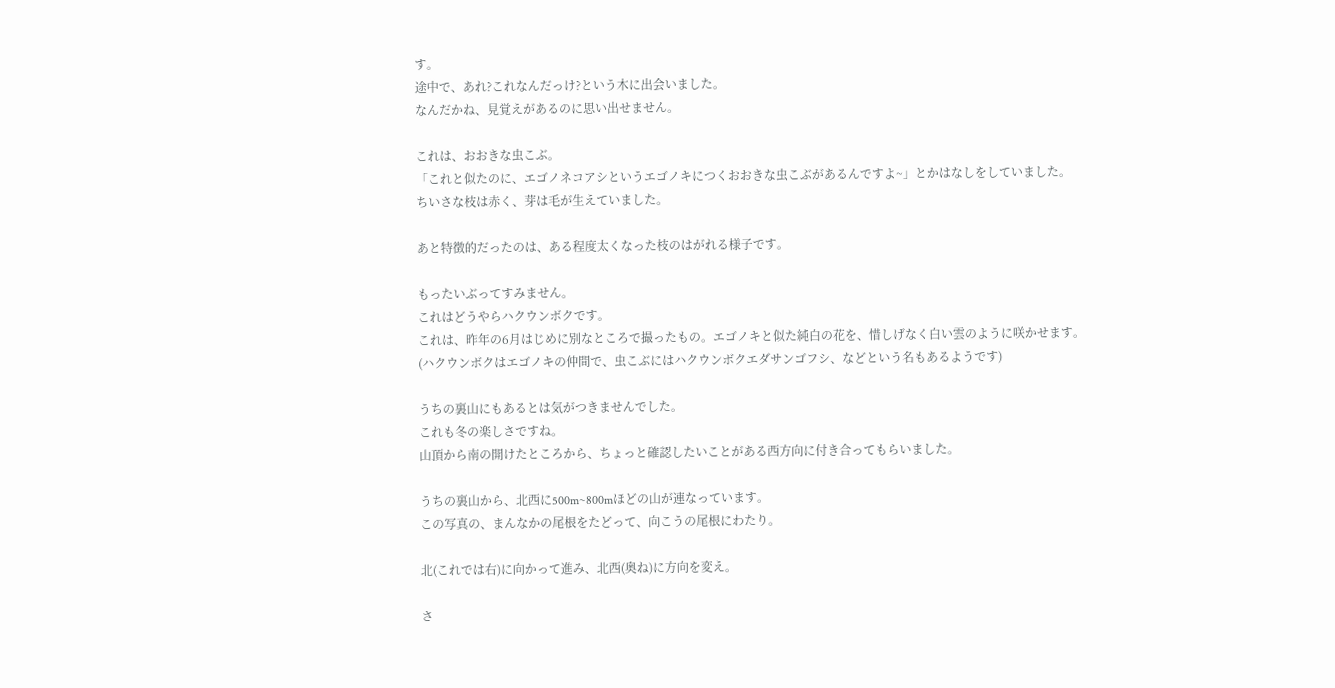す。
途中で、あれ?これなんだっけ?という木に出会いました。
なんだかね、見覚えがあるのに思い出せません。

これは、おおきな虫こぶ。
「これと似たのに、エゴノネコアシというエゴノキにつくおおきな虫こぶがあるんですよ~」とかはなしをしていました。
ちいさな枝は赤く、芽は毛が生えていました。

あと特徴的だったのは、ある程度太くなった枝のはがれる様子です。

もったいぶってすみません。
これはどうやらハクウンボクです。
これは、昨年の6月はじめに別なところで撮ったもの。エゴノキと似た純白の花を、惜しげなく白い雲のように咲かせます。
(ハクウンボクはエゴノキの仲間で、虫こぶにはハクウンボクエダサンゴフシ、などという名もあるようです)

うちの裏山にもあるとは気がつきませんでした。
これも冬の楽しさですね。
山頂から南の開けたところから、ちょっと確認したいことがある西方向に付き合ってもらいました。

うちの裏山から、北西に500m~800mほどの山が連なっています。
この写真の、まんなかの尾根をたどって、向こうの尾根にわたり。

北(これでは右)に向かって進み、北西(奥ね)に方向を変え。

さ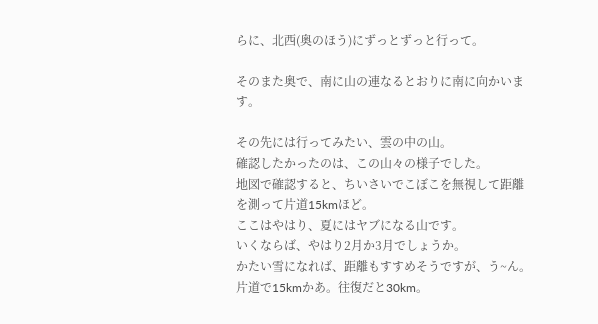らに、北西(奥のほう)にずっとずっと行って。

そのまた奥で、南に山の連なるとおりに南に向かいます。

その先には行ってみたい、雲の中の山。
確認したかったのは、この山々の様子でした。
地図で確認すると、ちいさいでこぼこを無視して距離を測って片道15kmほど。
ここはやはり、夏にはヤブになる山です。
いくならば、やはり2月か3月でしょうか。
かたい雪になれば、距離もすすめそうですが、う~ん。片道で15kmかあ。往復だと30km。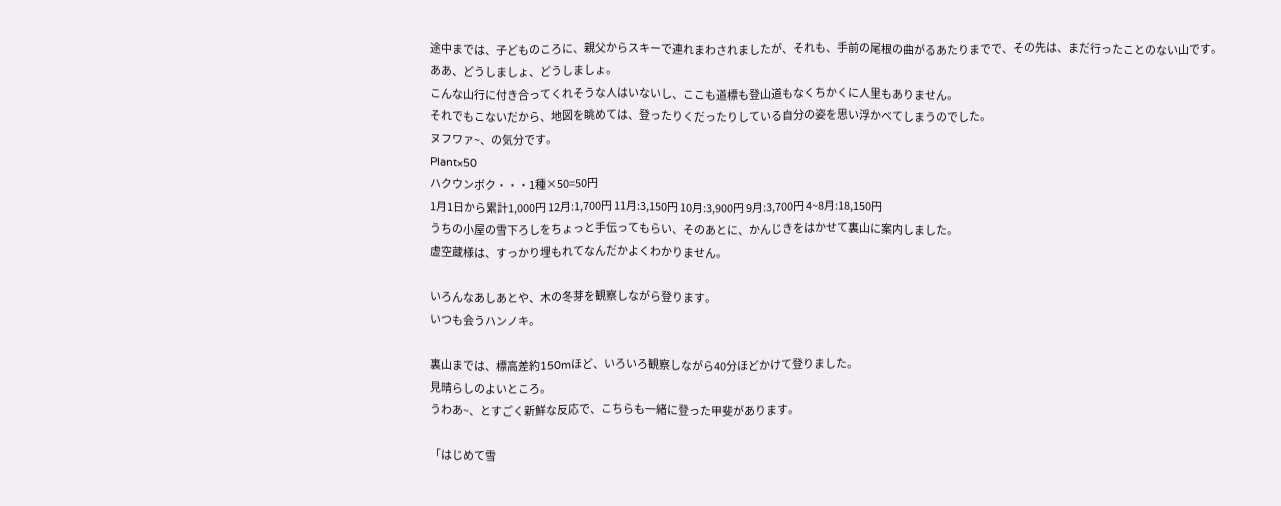途中までは、子どものころに、親父からスキーで連れまわされましたが、それも、手前の尾根の曲がるあたりまでで、その先は、まだ行ったことのない山です。
ああ、どうしましょ、どうしましょ。
こんな山行に付き合ってくれそうな人はいないし、ここも道標も登山道もなくちかくに人里もありません。
それでもこないだから、地図を眺めては、登ったりくだったりしている自分の姿を思い浮かべてしまうのでした。
ヌフワァ~、の気分です。
Plant×50
ハクウンボク・・・1種×50=50円
1月1日から累計1,000円 12月:1,700円 11月:3,150円 10月:3,900円 9月:3,700円 4~8月:18,150円
うちの小屋の雪下ろしをちょっと手伝ってもらい、そのあとに、かんじきをはかせて裏山に案内しました。
虚空蔵様は、すっかり埋もれてなんだかよくわかりません。

いろんなあしあとや、木の冬芽を観察しながら登ります。
いつも会うハンノキ。

裏山までは、標高差約150mほど、いろいろ観察しながら40分ほどかけて登りました。
見晴らしのよいところ。
うわあ~、とすごく新鮮な反応で、こちらも一緒に登った甲斐があります。

「はじめて雪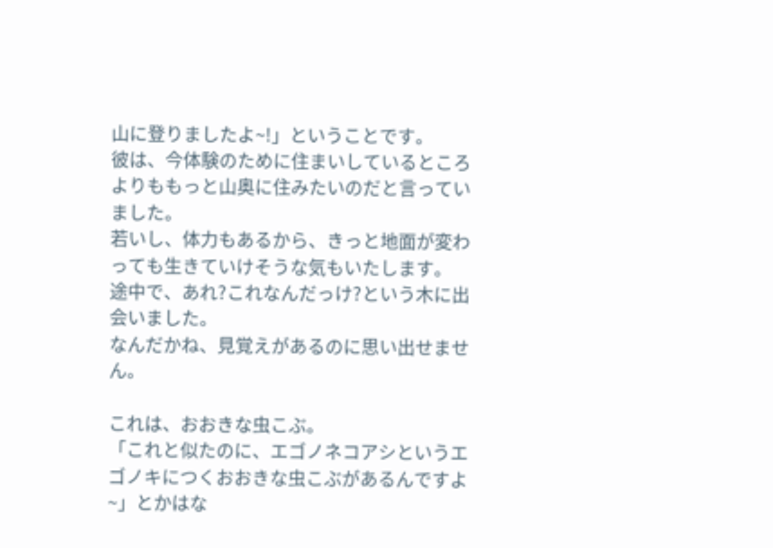山に登りましたよ~!」ということです。
彼は、今体験のために住まいしているところよりももっと山奥に住みたいのだと言っていました。
若いし、体力もあるから、きっと地面が変わっても生きていけそうな気もいたします。
途中で、あれ?これなんだっけ?という木に出会いました。
なんだかね、見覚えがあるのに思い出せません。

これは、おおきな虫こぶ。
「これと似たのに、エゴノネコアシというエゴノキにつくおおきな虫こぶがあるんですよ~」とかはな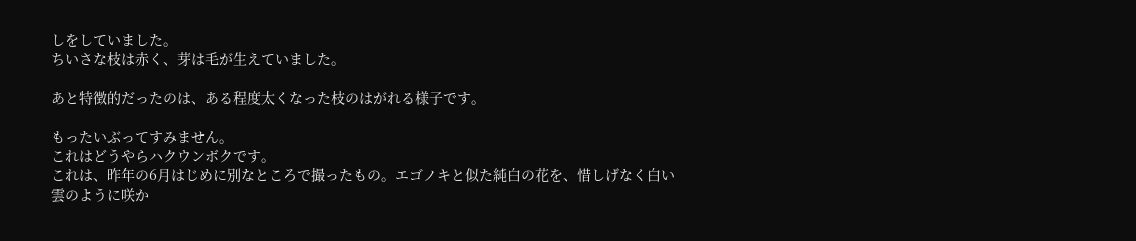しをしていました。
ちいさな枝は赤く、芽は毛が生えていました。

あと特徴的だったのは、ある程度太くなった枝のはがれる様子です。

もったいぶってすみません。
これはどうやらハクウンボクです。
これは、昨年の6月はじめに別なところで撮ったもの。エゴノキと似た純白の花を、惜しげなく白い雲のように咲か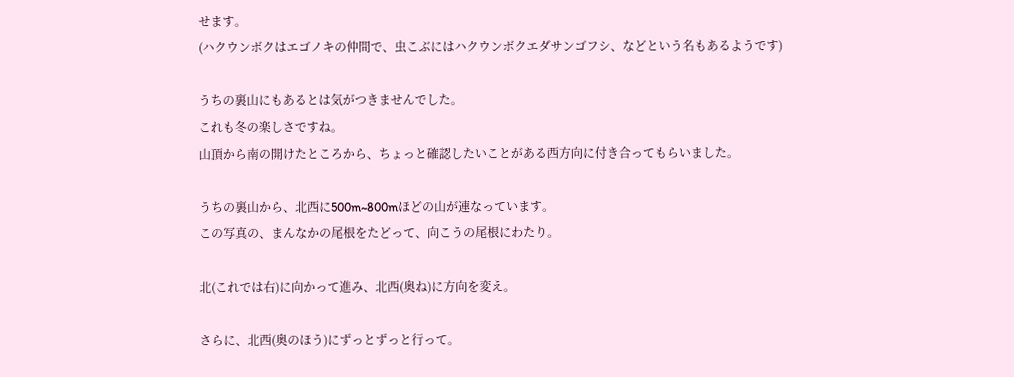せます。
(ハクウンボクはエゴノキの仲間で、虫こぶにはハクウンボクエダサンゴフシ、などという名もあるようです)

うちの裏山にもあるとは気がつきませんでした。
これも冬の楽しさですね。
山頂から南の開けたところから、ちょっと確認したいことがある西方向に付き合ってもらいました。

うちの裏山から、北西に500m~800mほどの山が連なっています。
この写真の、まんなかの尾根をたどって、向こうの尾根にわたり。

北(これでは右)に向かって進み、北西(奥ね)に方向を変え。

さらに、北西(奥のほう)にずっとずっと行って。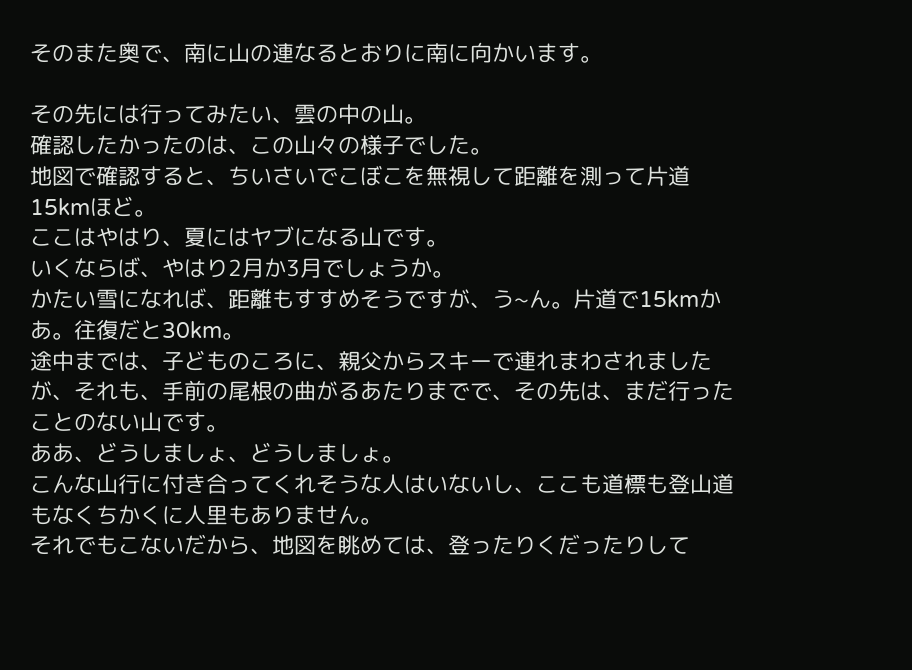そのまた奥で、南に山の連なるとおりに南に向かいます。

その先には行ってみたい、雲の中の山。
確認したかったのは、この山々の様子でした。
地図で確認すると、ちいさいでこぼこを無視して距離を測って片道15kmほど。
ここはやはり、夏にはヤブになる山です。
いくならば、やはり2月か3月でしょうか。
かたい雪になれば、距離もすすめそうですが、う~ん。片道で15kmかあ。往復だと30km。
途中までは、子どものころに、親父からスキーで連れまわされましたが、それも、手前の尾根の曲がるあたりまでで、その先は、まだ行ったことのない山です。
ああ、どうしましょ、どうしましょ。
こんな山行に付き合ってくれそうな人はいないし、ここも道標も登山道もなくちかくに人里もありません。
それでもこないだから、地図を眺めては、登ったりくだったりして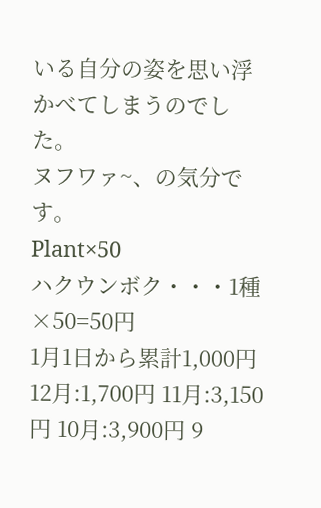いる自分の姿を思い浮かべてしまうのでした。
ヌフワァ~、の気分です。
Plant×50
ハクウンボク・・・1種×50=50円
1月1日から累計1,000円 12月:1,700円 11月:3,150円 10月:3,900円 9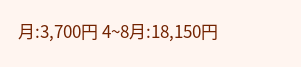月:3,700円 4~8月:18,150円